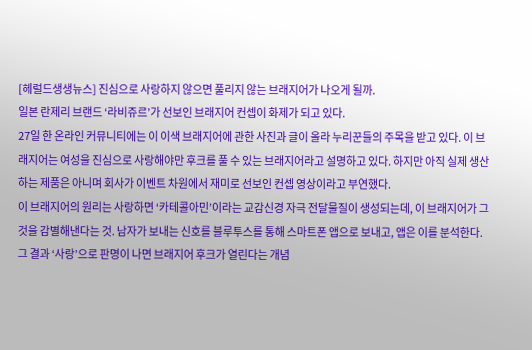[헤럴드생생뉴스] 진심으로 사랑하지 않으면 풀리지 않는 브래지어가 나오게 될까.
일본 란제리 브랜드 ‘라비쥬르’가 선보인 브래지어 컨셉이 화제가 되고 있다.
27일 한 온라인 커뮤니티에는 이 이색 브래지어에 관한 사진과 글이 올라 누리꾼들의 주목을 받고 있다. 이 브래지어는 여성을 진심으로 사랑해야만 후크를 풀 수 있는 브래지어라고 설명하고 있다. 하지만 아직 실제 생산하는 제품은 아니며 회사가 이벤트 차원에서 재미로 선보인 컨셉 영상이라고 부연했다.
이 브래지어의 원리는 사랑하면 ‘카테콜아민’이라는 교감신경 자극 전달물질이 생성되는데, 이 브래지어가 그것을 감별해낸다는 것. 남자가 보내는 신호를 블루투스를 통해 스마트폰 앱으로 보내고, 앱은 이를 분석한다. 그 결과 ‘사랑’으로 판명이 나면 브래지어 후크가 열린다는 개념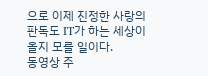으로 이제 진정한 사랑의 판독도 IT가 하는 세상이 올지 모를 일이다.
동영상 주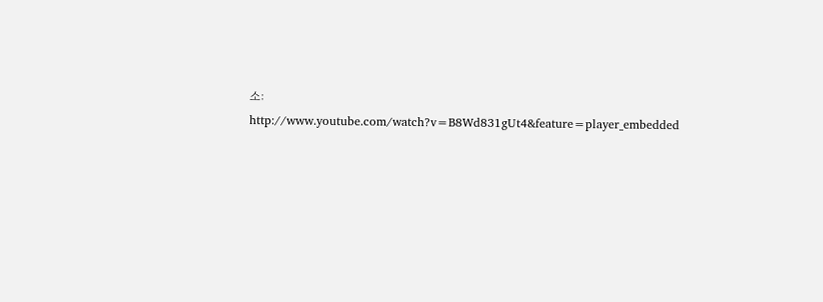소: http://www.youtube.com/watch?v=B8Wd831gUt4&feature=player_embedded